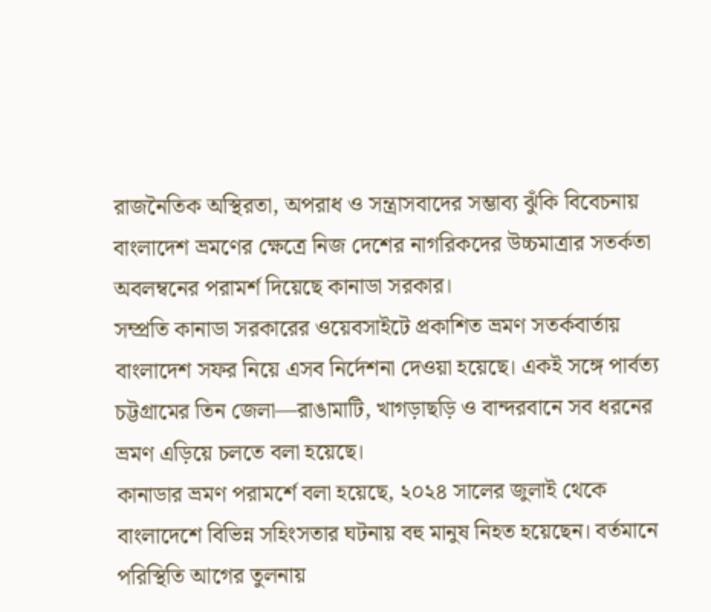রাজনৈতিক অস্থিরতা, অপরাধ ও সন্ত্রাসবাদের সম্ভাব্য ঝুঁকি বিবেচনায় বাংলাদেশ ভ্রমণের ক্ষেত্রে নিজ দেশের নাগরিকদের উচ্চমাত্রার সতর্কতা অবলম্বনের পরামর্শ দিয়েছে কানাডা সরকার।
সম্প্রতি কানাডা সরকারের ওয়েবসাইটে প্রকাশিত ভ্রমণ সতর্কবার্তায় বাংলাদেশ সফর নিয়ে এসব নির্দেশনা দেওয়া হয়েছে। একই সঙ্গে পার্বত্য চট্টগ্রামের তিন জেলা—রাঙামাটি, খাগড়াছড়ি ও বান্দরবানে সব ধরনের ভ্রমণ এড়িয়ে চলতে বলা হয়েছে।
কানাডার ভ্রমণ পরামর্শে বলা হয়েছে, ২০২৪ সালের জুলাই থেকে বাংলাদেশে বিভিন্ন সহিংসতার ঘটনায় বহু মানুষ নিহত হয়েছেন। বর্তমানে পরিস্থিতি আগের তুলনায়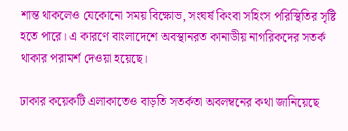শান্ত থাকলেও যেকোনো সময় বিক্ষোভ, সংঘর্ষ কিংবা সহিংস পরিস্থিতির সৃষ্টি হতে পারে। এ কারণে বাংলাদেশে অবস্থানরত কানাডীয় নাগরিকদের সতর্ক থাকার পরামর্শ দেওয়া হয়েছে।

ঢাকার কয়েকটি এলাকাতেও বাড়তি সতর্কতা অবলম্বনের কথা জানিয়েছে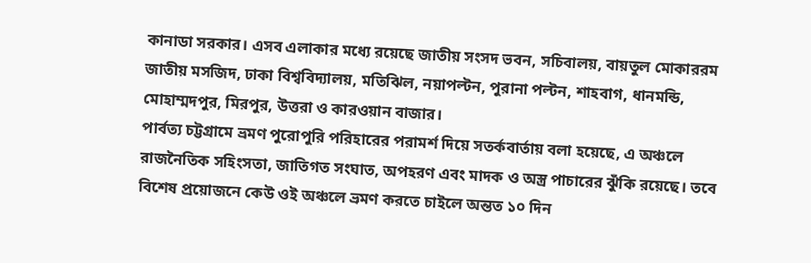কানাডা সরকার। এসব এলাকার মধ্যে রয়েছে জাতীয় সংসদ ভবন, সচিবালয়, বায়তুল মোকাররম জাতীয় মসজিদ, ঢাকা বিশ্ববিদ্যালয়, মতিঝিল, নয়াপল্টন, পুরানা পল্টন, শাহবাগ, ধানমন্ডি, মোহাম্মদপুর, মিরপুর, উত্তরা ও কারওয়ান বাজার।
পার্বত্য চট্টগ্রামে ভ্রমণ পুরোপুরি পরিহারের পরামর্শ দিয়ে সতর্কবার্তায় বলা হয়েছে, এ অঞ্চলে রাজনৈতিক সহিংসতা, জাতিগত সংঘাত, অপহরণ এবং মাদক ও অস্ত্র পাচারের ঝুঁকি রয়েছে। তবে বিশেষ প্রয়োজনে কেউ ওই অঞ্চলে ভ্রমণ করতে চাইলে অন্তত ১০ দিন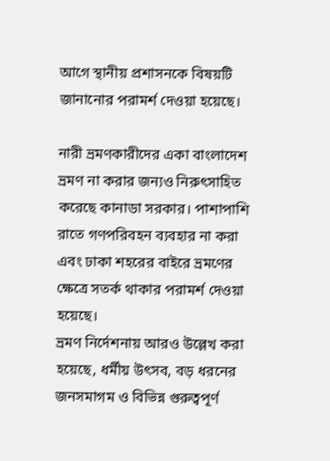আগে স্থানীয় প্রশাসনকে বিষয়টি জানানোর পরামর্শ দেওয়া হয়েছে।

নারী ভ্রমণকারীদের একা বাংলাদেশ ভ্রমণ না করার জন্যও নিরুৎসাহিত করেছে কানাডা সরকার। পাশাপাশি রাতে গণপরিবহন ব্যবহার না করা এবং ঢাকা শহরের বাইরে ভ্রমণের ক্ষেত্রে সতর্ক থাকার পরামর্শ দেওয়া হয়েছে।
ভ্রমণ নির্দেশনায় আরও উল্লেখ করা হয়েছে, ধর্মীয় উৎসব, বড় ধরনের জনসমাগম ও বিভিন্ন গুরুত্বপূর্ণ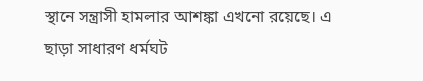স্থানে সন্ত্রাসী হামলার আশঙ্কা এখনো রয়েছে। এ ছাড়া সাধারণ ধর্মঘট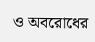ও অবরোধের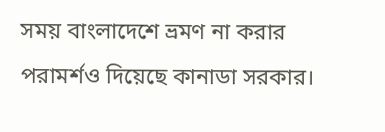সময় বাংলাদেশে ভ্রমণ না করার পরামর্শও দিয়েছে কানাডা সরকার।